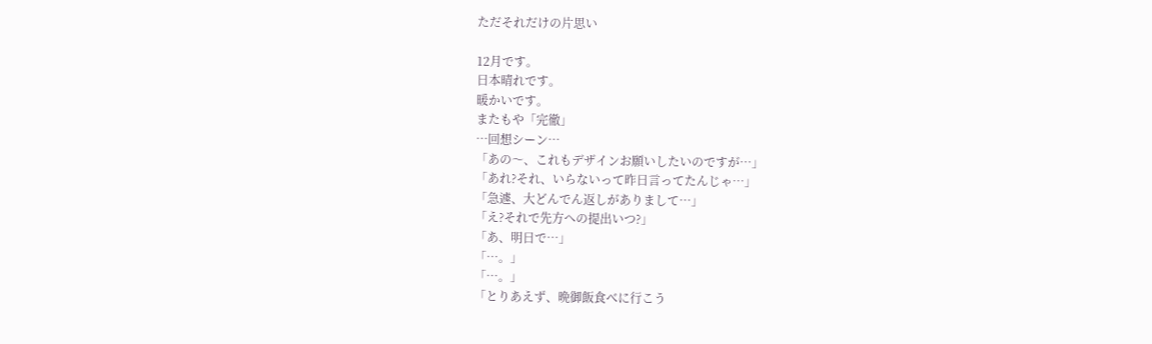ただそれだけの片思い

12月です。
日本晴れです。
暖かいです。
またもや「完徹」
…回想シーン…
「あの〜、これもデザインお願いしたいのですが…」
「あれ?それ、いらないって昨日言ってたんじゃ…」
「急遽、大どんでん返しがありまして…」
「え?それで先方への提出いつ?」
「あ、明日で…」
「…。」
「…。」
「とりあえず、晩御飯食べに行こう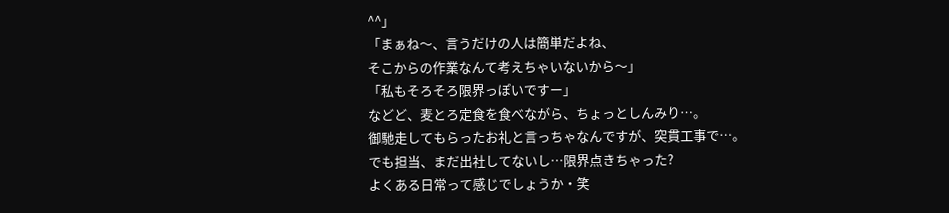^^」
「まぁね〜、言うだけの人は簡単だよね、
そこからの作業なんて考えちゃいないから〜」
「私もそろそろ限界っぽいですー」
などど、麦とろ定食を食べながら、ちょっとしんみり…。
御馳走してもらったお礼と言っちゃなんですが、突貫工事で…。
でも担当、まだ出社してないし…限界点きちゃった?
よくある日常って感じでしょうか・笑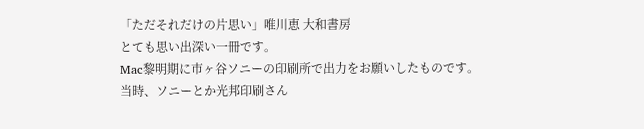「ただそれだけの片思い」唯川恵 大和書房
とても思い出深い一冊です。
Mac黎明期に市ヶ谷ソニーの印刷所で出力をお願いしたものです。
当時、ソニーとか光邦印刷さん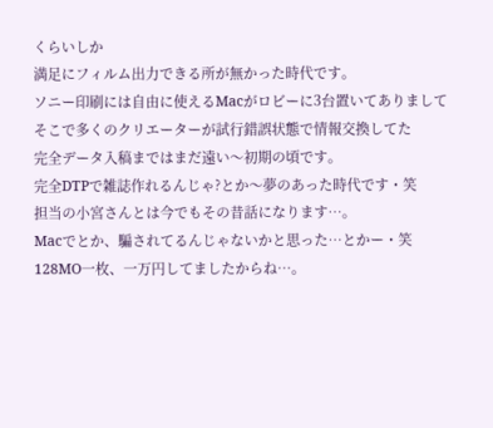くらいしか
満足にフィルム出力できる所が無かった時代です。
ソニー印刷には自由に使えるMacがロビーに3台置いてありまして
そこで多くのクリエーターが試行錯誤状態で情報交換してた
完全データ入稿まではまだ遠い〜初期の頃です。
完全DTPで雑誌作れるんじゃ?とか〜夢のあった時代です・笑
担当の小宮さんとは今でもその昔話になります…。
Macでとか、騙されてるんじゃないかと思った…とかー・笑
128MO一枚、一万円してましたからね…。